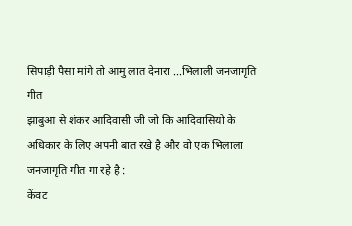सिपाड़ी पैसा मांगे तो आमु लात देनारा ...भिलाली जनजागृति गीत
झाबुआ से शंकर आदिवासी जी जो कि आदिवासियो के अधिकार के लिए अपनी बात रखे है और वो एक भिलाला जनजागृति गीत गा रहे है :
केंवट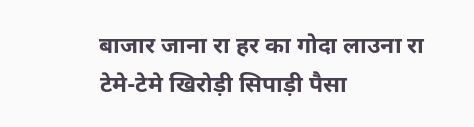बाजार जाना रा हर का गोदा लाउना रा
टेमे-टेमे खिरोड़ी सिपाड़ी पैसा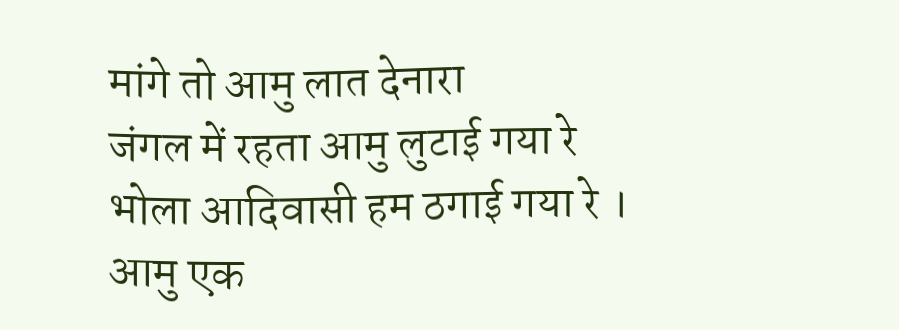मांगे तो आमु लात देनारा
जंगल में रहता आमु लुटाई गया रे
भोला आदिवासी हम ठगाई गया रे ।
आमु एक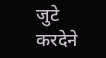जुटे करदेने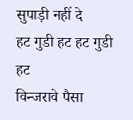सुपाड़ी नहीं दे
हट गुडी हट हट गुडी हट
विन्जरावे पैसा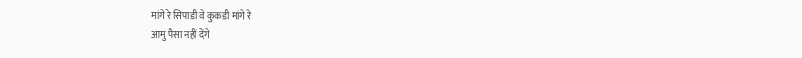मांगे रे सिपाडी वे कुकडी मांगे रे
आमु पैसा नहीं देंगे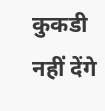कुकडी नहीं देंगे